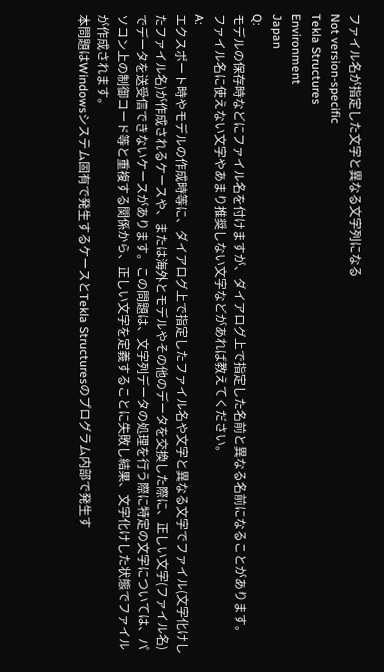ファイル名が指定した文字と異なる文字列になる
Not version-specific
Tekla Structures
Environment
Japan
Q:
モデルの保存時などにファイル名を付けますが、ダイアログ上で指定した名前と異なる名前になることがあります。
ファイル名に使えない文字やあまり推奨しない文字などがあれば教えてください。
A:
エクスポート時やモデルの作成時等に、ダイアログ上で指定したファイル名や文字と異なる文字でファイル(文字化けしたファイル名)が作成されるケースや、または海外とモデルやその他のデータを交換した際に、正しい文字(ファイル名)でデータを送受信できないケースがあります。この問題は、文字列データの処理を行う際に特定の文字については、パソコン上の制御コード等と重複する関係から、正しい文字を定義することに失敗し結果、文字化けした状態でファイルが作成されます。
本問題はWindowsシステム固有で発生するケースとTekla Structuresのプログラム内部で発生す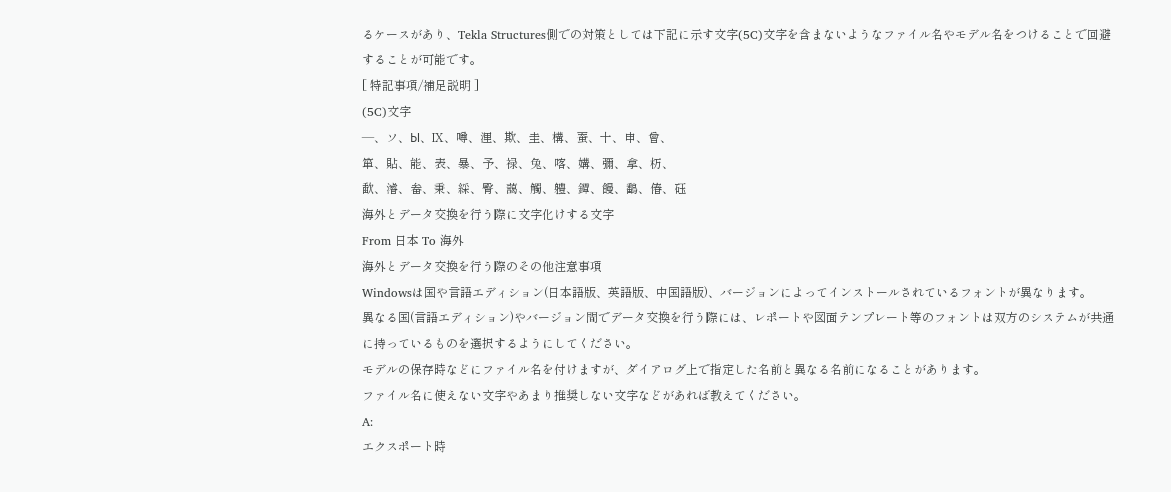るケースがあり、Tekla Structures側での対策としては下記に示す文字(5C)文字を含まないようなファイル名やモデル名をつけることで回避することが可能です。
[ 特記事項/補足説明 ]
(5C)文字
―、ソ、Ы、Ⅸ、噂、浬、欺、圭、構、蚕、十、申、曾、
箪、貼、能、表、暴、予、禄、兔、喀、媾、彌、拿、杤、
歃、濬、畚、秉、綵、臀、藹、觸、軆、鐔、饅、鷭、偆、砡
海外とデータ交換を行う際に文字化けする文字
From 日本 To 海外
海外とデータ交換を行う際のその他注意事項
Windowsは国や言語エディション(日本語版、英語版、中国語版)、バージョンによってインストールされているフォントが異なります。
異なる国(言語エディション)やバージョン間でデータ交換を行う際には、レポートや図面テンプレート等のフォントは双方のシステムが共通に持っているものを選択するようにしてください。
モデルの保存時などにファイル名を付けますが、ダイアログ上で指定した名前と異なる名前になることがあります。
ファイル名に使えない文字やあまり推奨しない文字などがあれば教えてください。
A:
エクスポート時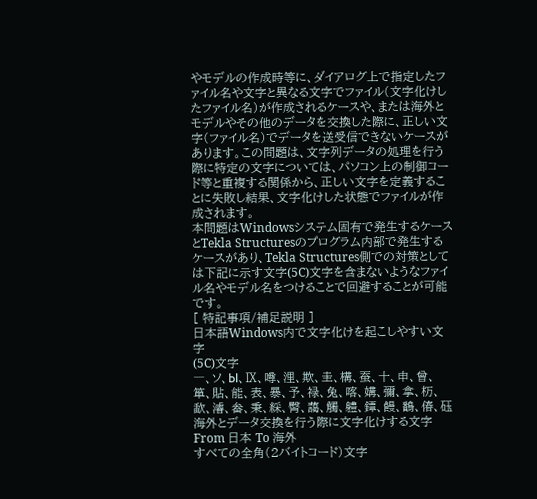やモデルの作成時等に、ダイアログ上で指定したファイル名や文字と異なる文字でファイル(文字化けしたファイル名)が作成されるケースや、または海外とモデルやその他のデータを交換した際に、正しい文字(ファイル名)でデータを送受信できないケースがあります。この問題は、文字列データの処理を行う際に特定の文字については、パソコン上の制御コード等と重複する関係から、正しい文字を定義することに失敗し結果、文字化けした状態でファイルが作成されます。
本問題はWindowsシステム固有で発生するケースとTekla Structuresのプログラム内部で発生するケースがあり、Tekla Structures側での対策としては下記に示す文字(5C)文字を含まないようなファイル名やモデル名をつけることで回避することが可能です。
[ 特記事項/補足説明 ]
日本語Windows内で文字化けを起こしやすい文字
(5C)文字
―、ソ、Ы、Ⅸ、噂、浬、欺、圭、構、蚕、十、申、曾、
箪、貼、能、表、暴、予、禄、兔、喀、媾、彌、拿、杤、
歃、濬、畚、秉、綵、臀、藹、觸、軆、鐔、饅、鷭、偆、砡
海外とデータ交換を行う際に文字化けする文字
From 日本 To 海外
すべての全角(2バイトコード)文字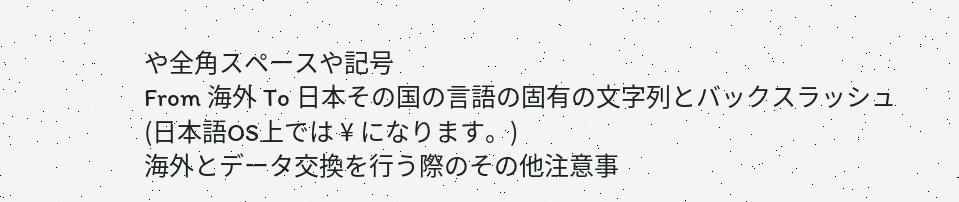や全角スペースや記号
From 海外 To 日本その国の言語の固有の文字列とバックスラッシュ(日本語OS上では ¥ になります。)
海外とデータ交換を行う際のその他注意事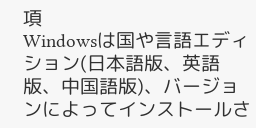項
Windowsは国や言語エディション(日本語版、英語版、中国語版)、バージョンによってインストールさ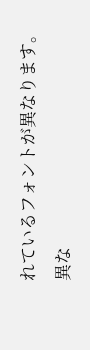れているフォントが異なります。
異な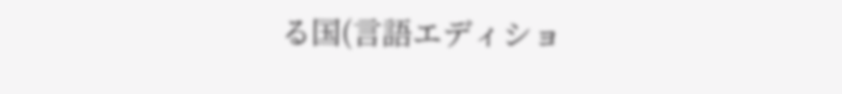る国(言語エディショ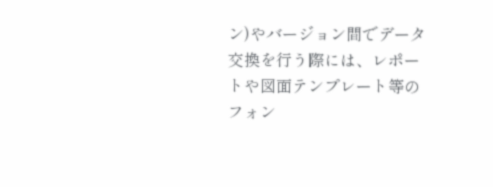ン)やバージョン間でデータ交換を行う際には、レポートや図面テンプレート等のフォン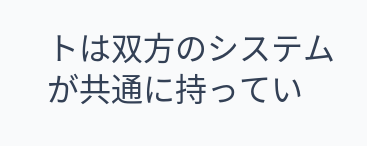トは双方のシステムが共通に持ってい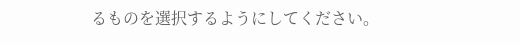るものを選択するようにしてください。